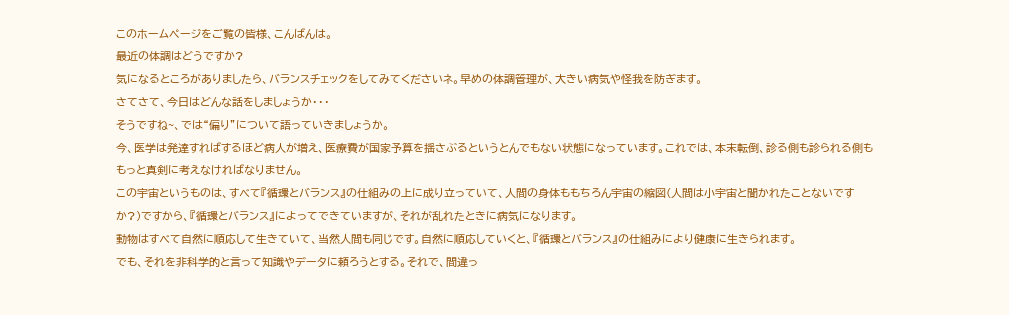このホームページをご覧の皆様、こんばんは。
最近の体調はどうですか?
気になるところがありましたら、バランスチェックをしてみてくださいネ。早めの体調管理が、大きい病気や怪我を防ぎます。
さてさて、今日はどんな話をしましょうか・・・
そうですね~、では“偏り”について語っていきましょうか。
今、医学は発達すればするほど病人が増え、医療費が国家予算を揺さぶるというとんでもない状態になっています。これでは、本末転倒、診る側も診られる側ももっと真剣に考えなければなりません。
この宇宙というものは、すべて『循環とバランス』の仕組みの上に成り立っていて、人間の身体ももちろん宇宙の縮図(人間は小宇宙と聞かれたことないですか?)ですから、『循環とバランス』によってできていますが、それが乱れたときに病気になります。
動物はすべて自然に順応して生きていて、当然人間も同じです。自然に順応していくと、『循環とバランス』の仕組みにより健康に生きられます。
でも、それを非科学的と言って知識やデータに頼ろうとする。それで、間違っ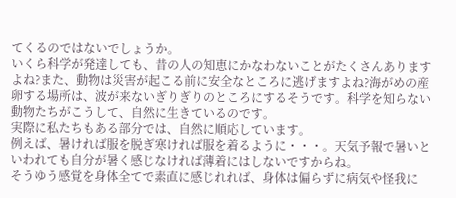てくるのではないでしょうか。
いくら科学が発達しても、昔の人の知恵にかなわないことがたくさんありますよね?また、動物は災害が起こる前に安全なところに逃げますよね?海がめの産卵する場所は、波が来ないぎりぎりのところにするそうです。科学を知らない動物たちがこうして、自然に生きているのです。
実際に私たちもある部分では、自然に順応しています。
例えば、暑ければ服を脱ぎ寒ければ服を着るように・・・。天気予報で暑いといわれても自分が暑く感じなければ薄着にはしないですからね。
そうゆう感覚を身体全てで素直に感じれれば、身体は偏らずに病気や怪我に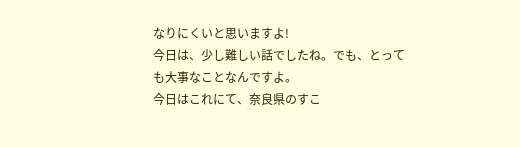なりにくいと思いますよ!
今日は、少し難しい話でしたね。でも、とっても大事なことなんですよ。
今日はこれにて、奈良県のすこ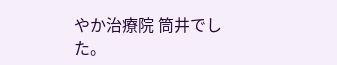やか治療院 筒井でした。